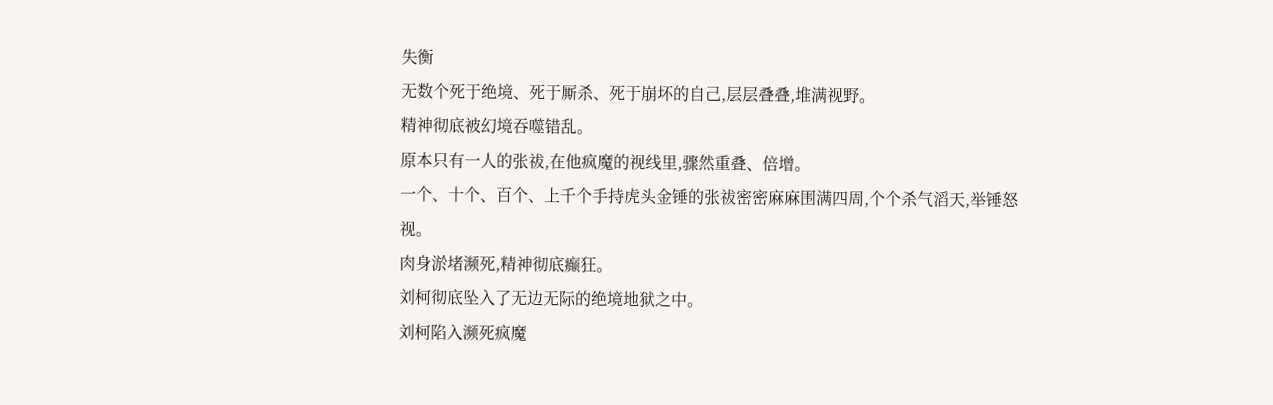失衡
无数个死于绝境、死于厮杀、死于崩坏的自己,层层叠叠,堆满视野。
精神彻底被幻境吞噬错乱。
原本只有一人的张祓,在他疯魔的视线里,骤然重叠、倍增。
一个、十个、百个、上千个手持虎头金锤的张祓密密麻麻围满四周,个个杀气滔天,举锤怒视。
肉身淤堵濒死,精神彻底癫狂。
刘柯彻底坠入了无边无际的绝境地狱之中。
刘柯陷入濒死疯魔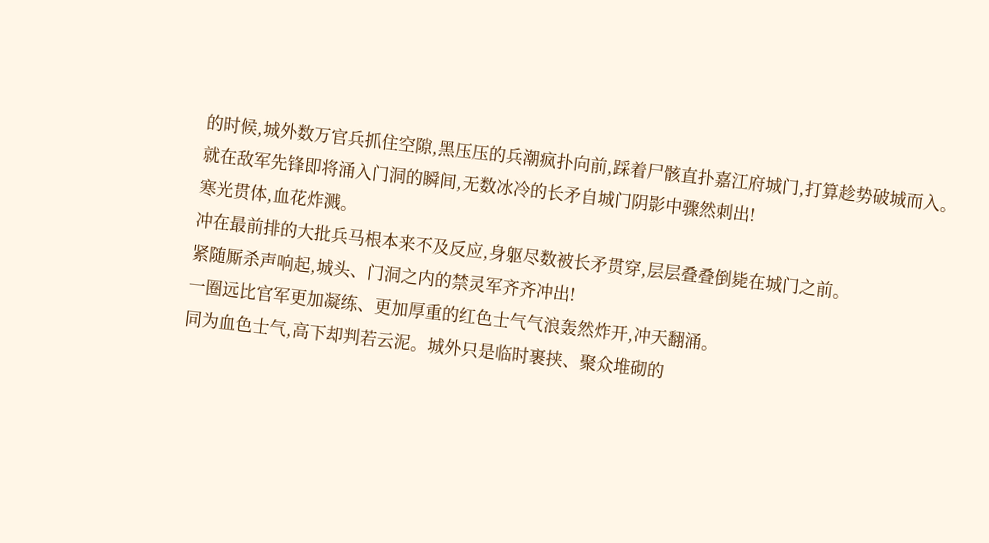的时候,城外数万官兵抓住空隙,黑压压的兵潮疯扑向前,踩着尸骸直扑嘉江府城门,打算趁势破城而入。
就在敌军先锋即将涌入门洞的瞬间,无数冰冷的长矛自城门阴影中骤然刺出!
寒光贯体,血花炸溅。
冲在最前排的大批兵马根本来不及反应,身躯尽数被长矛贯穿,层层叠叠倒毙在城门之前。
紧随厮杀声响起,城头、门洞之内的禁灵军齐齐冲出!
一圈远比官军更加凝练、更加厚重的红色士气气浪轰然炸开,冲天翻涌。
同为血色士气,高下却判若云泥。城外只是临时裹挟、聚众堆砌的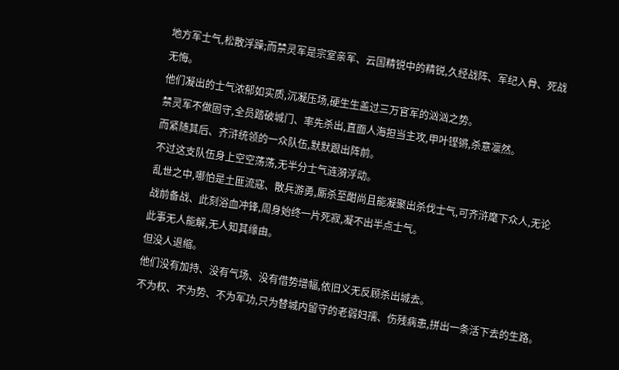地方军士气,松散浮躁;而禁灵军是宗室亲军、云国精锐中的精锐,久经战阵、军纪入骨、死战无悔。
他们凝出的士气浓郁如实质,沉凝压场,硬生生盖过三万官军的汹汹之势。
禁灵军不做固守,全员踏破城门、率先杀出,直面人海担当主攻,甲叶铿锵,杀意凛然。
而紧随其后、齐浒统领的一众队伍,默默跟出阵前。
不过这支队伍身上空空荡荡,无半分士气涟漪浮动。
乱世之中,哪怕是土匪流寇、散兵游勇,厮杀至酣尚且能凝聚出杀伐士气,可齐浒麾下众人,无论战前备战、此刻浴血冲锋,周身始终一片死寂,凝不出半点士气。
此事无人能解,无人知其缘由。
但没人退缩。
他们没有加持、没有气场、没有借势增幅,依旧义无反顾杀出城去。
不为权、不为势、不为军功,只为替城内留守的老弱妇孺、伤残病患,拼出一条活下去的生路。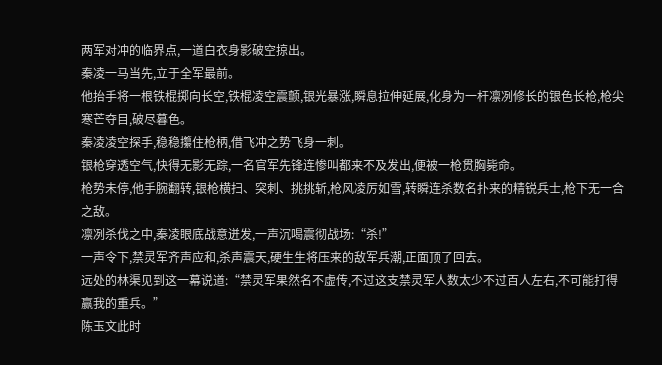两军对冲的临界点,一道白衣身影破空掠出。
秦凌一马当先,立于全军最前。
他抬手将一根铁棍掷向长空,铁棍凌空震颤,银光暴涨,瞬息拉伸延展,化身为一杆凛冽修长的银色长枪,枪尖寒芒夺目,破尽暮色。
秦凌凌空探手,稳稳攥住枪柄,借飞冲之势飞身一刺。
银枪穿透空气,快得无影无踪,一名官军先锋连惨叫都来不及发出,便被一枪贯胸毙命。
枪势未停,他手腕翻转,银枪横扫、突刺、挑挑斩,枪风凌厉如雪,转瞬连杀数名扑来的精锐兵士,枪下无一合之敌。
凛冽杀伐之中,秦凌眼底战意迸发,一声沉喝震彻战场:“杀!”
一声令下,禁灵军齐声应和,杀声震天,硬生生将压来的敌军兵潮,正面顶了回去。
远处的林渠见到这一幕说道:“禁灵军果然名不虚传,不过这支禁灵军人数太少不过百人左右,不可能打得赢我的重兵。”
陈玉文此时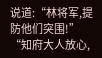说道:“林将军,提防他们突围!”
“知府大人放心,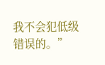我不会犯低级错误的。”